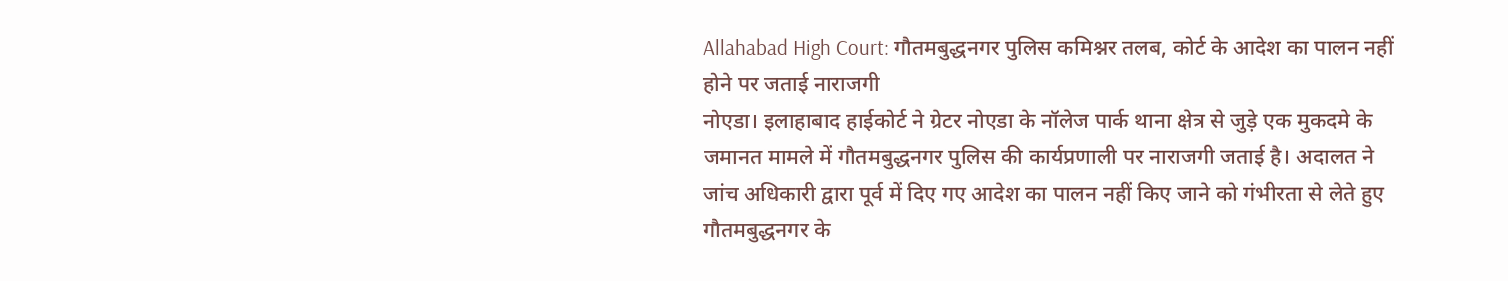Allahabad High Court: गौतमबुद्धनगर पुलिस कमिश्नर तलब, कोर्ट के आदेश का पालन नहीं होने पर जताई नाराजगी
नोएडा। इलाहाबाद हाईकोर्ट ने ग्रेटर नोएडा के नॉलेज पार्क थाना क्षेत्र से जुड़े एक मुकदमे के जमानत मामले में गौतमबुद्धनगर पुलिस की कार्यप्रणाली पर नाराजगी जताई है। अदालत ने जांच अधिकारी द्वारा पूर्व में दिए गए आदेश का पालन नहीं किए जाने को गंभीरता से लेते हुए गौतमबुद्धनगर के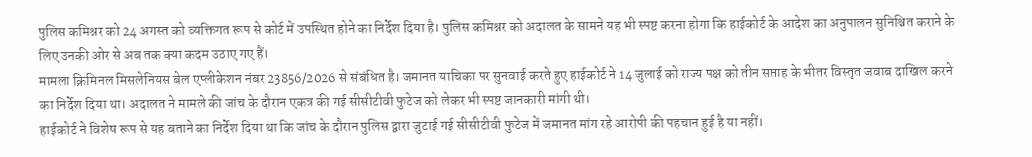पुलिस कमिश्नर को 24 अगस्त को व्यक्तिगत रूप से कोर्ट में उपस्थित होने का निर्देश दिया है। पुलिस कमिश्नर को अदालत के सामने यह भी स्पष्ट करना होगा कि हाईकोर्ट के आदेश का अनुपालन सुनिश्चित कराने के लिए उनकी ओर से अब तक क्या कदम उठाए गए हैं।
मामला क्रिमिनल मिसलेनियस बेल एप्लीकेशन नंबर 23856/2026 से संबंधित है। जमानत याचिका पर सुनवाई करते हुए हाईकोर्ट ने 14 जुलाई को राज्य पक्ष को तीन सप्ताह के भीतर विस्तृत जवाब दाखिल करने का निर्देश दिया था। अदालत ने मामले की जांच के दौरान एकत्र की गई सीसीटीवी फुटेज को लेकर भी स्पष्ट जानकारी मांगी थी।
हाईकोर्ट ने विशेष रूप से यह बताने का निर्देश दिया था कि जांच के दौरान पुलिस द्वारा जुटाई गई सीसीटीवी फुटेज में जमानत मांग रहे आरोपी की पहचान हुई है या नहीं।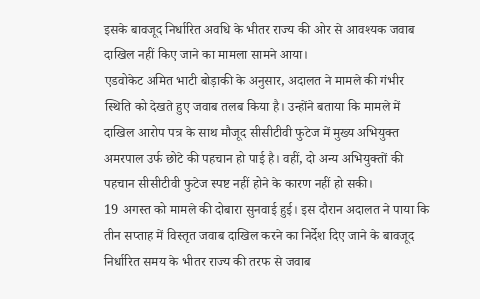इसके बावजूद निर्धारित अवधि के भीतर राज्य की ओर से आवश्यक जवाब दाखिल नहीं किए जाने का मामला सामने आया।
एडवोकेट अमित भाटी बोड़ाकी के अनुसार, अदालत ने मामले की गंभीर स्थिति को देखते हुए जवाब तलब किया है। उन्होंने बताया कि मामले में दाखिल आरोप पत्र के साथ मौजूद सीसीटीवी फुटेज में मुख्य अभियुक्त अमरपाल उर्फ छोटे की पहचान हो पाई है। वहीं, दो अन्य अभियुक्तों की पहचान सीसीटीवी फुटेज स्पष्ट नहीं होने के कारण नहीं हो सकी।
19 अगस्त को मामले की दोबारा सुनवाई हुई। इस दौरान अदालत ने पाया कि तीन सप्ताह में विस्तृत जवाब दाखिल करने का निर्देश दिए जाने के बावजूद निर्धारित समय के भीतर राज्य की तरफ से जवाब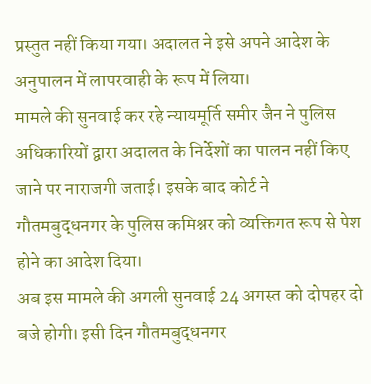प्रस्तुत नहीं किया गया। अदालत ने इसे अपने आदेश के अनुपालन में लापरवाही के रूप में लिया।
मामले की सुनवाई कर रहे न्यायमूर्ति समीर जैन ने पुलिस अधिकारियों द्वारा अदालत के निर्देशों का पालन नहीं किए जाने पर नाराजगी जताई। इसके बाद कोर्ट ने गौतमबुद्धनगर के पुलिस कमिश्नर को व्यक्तिगत रूप से पेश होने का आदेश दिया।
अब इस मामले की अगली सुनवाई 24 अगस्त को दोपहर दो बजे होगी। इसी दिन गौतमबुद्धनगर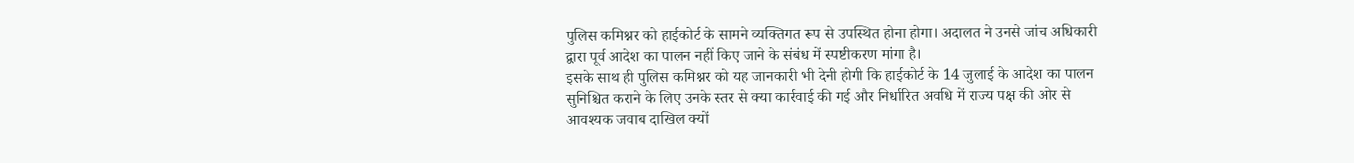पुलिस कमिश्नर को हाईकोर्ट के सामने व्यक्तिगत रूप से उपस्थित होना होगा। अदालत ने उनसे जांच अधिकारी द्वारा पूर्व आदेश का पालन नहीं किए जाने के संबंध में स्पष्टीकरण मांगा है।
इसके साथ ही पुलिस कमिश्नर को यह जानकारी भी देनी होगी कि हाईकोर्ट के 14 जुलाई के आदेश का पालन सुनिश्चित कराने के लिए उनके स्तर से क्या कार्रवाई की गई और निर्धारित अवधि में राज्य पक्ष की ओर से आवश्यक जवाब दाखिल क्यों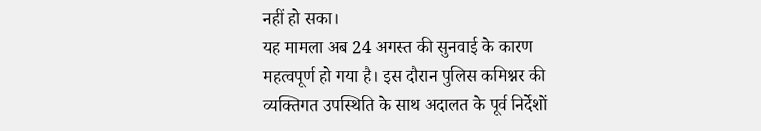नहीं हो सका।
यह मामला अब 24 अगस्त की सुनवाई के कारण महत्वपूर्ण हो गया है। इस दौरान पुलिस कमिश्नर की व्यक्तिगत उपस्थिति के साथ अदालत के पूर्व निर्देशों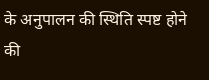के अनुपालन की स्थिति स्पष्ट होने की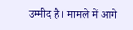उम्मीद है। मामले में आगे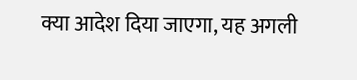क्या आदेश दिया जाएगा, यह अगली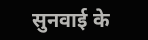सुनवाई के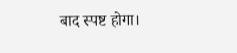बाद स्पष्ट होगा।